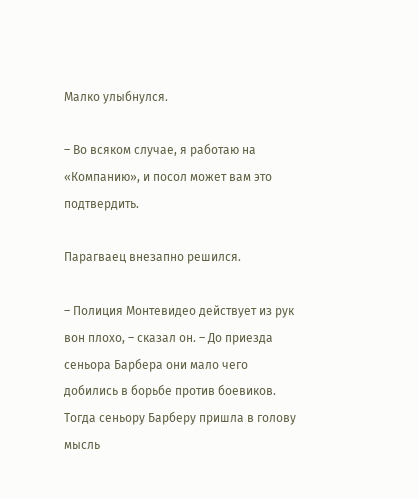Малко улыбнулся.

– Во всяком случае, я работаю на «Компанию», и посол может вам это подтвердить.

Парагваец внезапно решился.

– Полиция Монтевидео действует из рук вон плохо, – сказал он. – До приезда сеньора Барбера они мало чего добились в борьбе против боевиков. Тогда сеньору Барберу пришла в голову мысль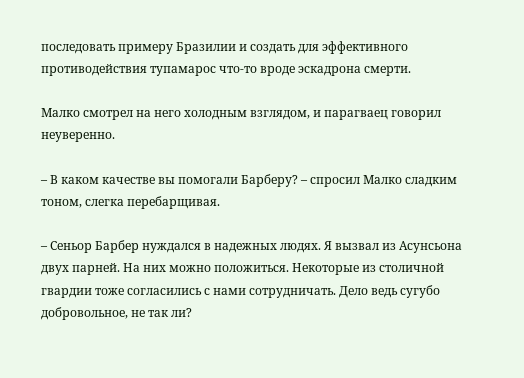последовать примеру Бразилии и создать для эффективного противодействия тупамарос что-то вроде эскадрона смерти.

Малко смотрел на него холодным взглядом, и парагваец говорил неуверенно.

– В каком качестве вы помогали Барберу? – спросил Малко сладким тоном, слегка перебарщивая.

– Сеньор Барбер нуждался в надежных людях. Я вызвал из Асунсьона двух парней. На них можно положиться. Некоторые из столичной гвардии тоже согласились с нами сотрудничать. Дело ведь сугубо добровольное, не так ли?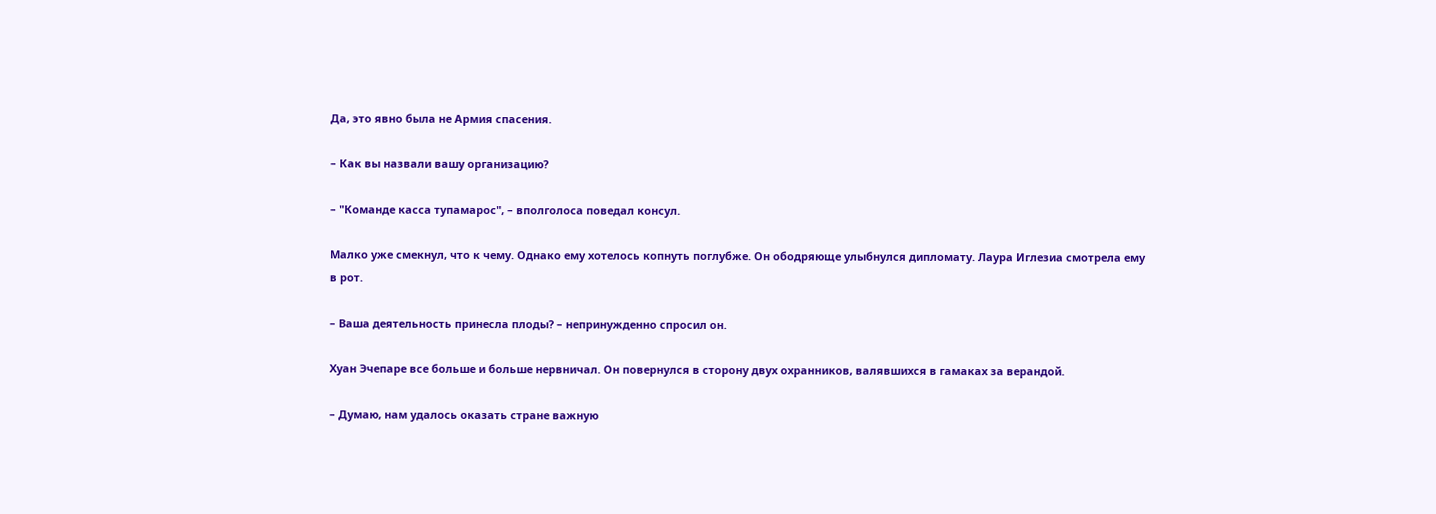Да, это явно была не Армия спасения.

– Как вы назвали вашу организацию?

– "Команде касса тупамарос", – вполголоса поведал консул.

Малко уже смекнул, что к чему. Однако ему хотелось копнуть поглубже. Он ободряюще улыбнулся дипломату. Лаура Иглезиа смотрела ему в рот.

– Ваша деятельность принесла плоды? – непринужденно спросил он.

Хуан Эчепаре все больше и больше нервничал. Он повернулся в сторону двух охранников, валявшихся в гамаках за верандой.

– Думаю, нам удалось оказать стране важную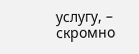услугу, – скромно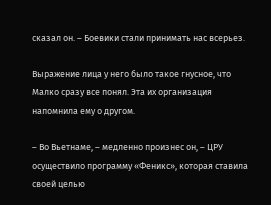сказал он. – Боевики стали принимать нас всерьез.

Выражение лица у него было такое гнусное, что Малко сразу все понял. Эта их организация напомнила ему о другом.

– Во Вьетнаме, – медленно произнес он, – ЦРУ осуществило программу «Феникс», которая ставила своей целью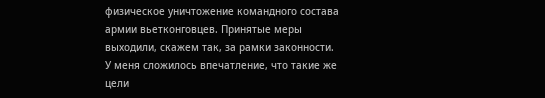физическое уничтожение командного состава армии вьетконговцев. Принятые меры выходили, скажем так, за рамки законности. У меня сложилось впечатление, что такие же цели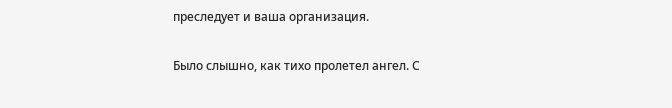преследует и ваша организация.

Было слышно, как тихо пролетел ангел. С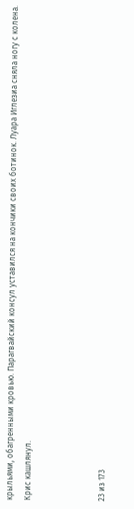крыльями, обагренными кровью. Парагвайский консул уставился на кончики своих ботинок. Луара Иглезиа сняла ногу с колена. Крис кашлянул.



23 из 173